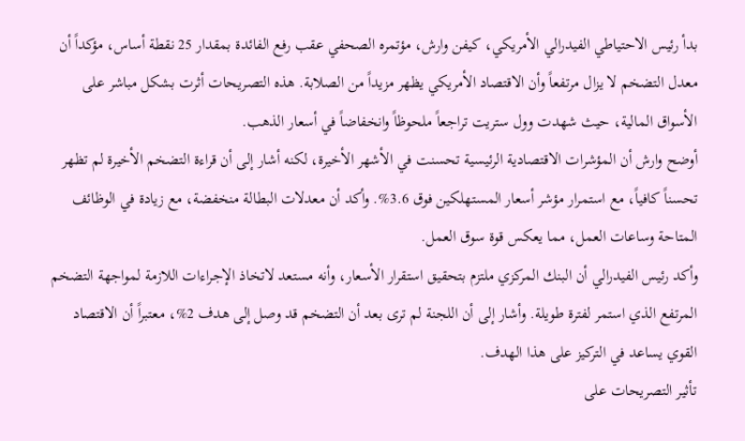بدأ رئيس الاحتياطي الفيدرالي الأمريكي، كيفن وارش، مؤتمره الصحفي عقب رفع الفائدة بمقدار 25 نقطة أساس، مؤكداً أن معدل التضخم لا يزال مرتفعاً وأن الاقتصاد الأمريكي يظهر مزيداً من الصلابة. هذه التصريحات أثرت بشكل مباشر على الأسواق المالية، حيث شهدت وول ستريت تراجعاً ملحوظاً وانخفاضاً في أسعار الذهب.
أوضح وارش أن المؤشرات الاقتصادية الرئيسية تحسنت في الأشهر الأخيرة، لكنه أشار إلى أن قراءة التضخم الأخيرة لم تظهر تحسناً كافياً، مع استمرار مؤشر أسعار المستهلكين فوق 3.6%. وأكد أن معدلات البطالة منخفضة، مع زيادة في الوظائف المتاحة وساعات العمل، مما يعكس قوة سوق العمل.
وأكد رئيس الفيدرالي أن البنك المركزي ملتزم بتحقيق استقرار الأسعار، وأنه مستعد لاتخاذ الإجراءات اللازمة لمواجهة التضخم المرتفع الذي استمر لفترة طويلة. وأشار إلى أن اللجنة لم ترى بعد أن التضخم قد وصل إلى هدف 2%، معتبراً أن الاقتصاد القوي يساعد في التركيز على هذا الهدف.
تأثير التصريحات على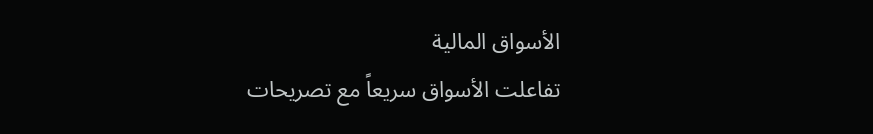الأسواق المالية
تفاعلت الأسواق سريعاً مع تصريحات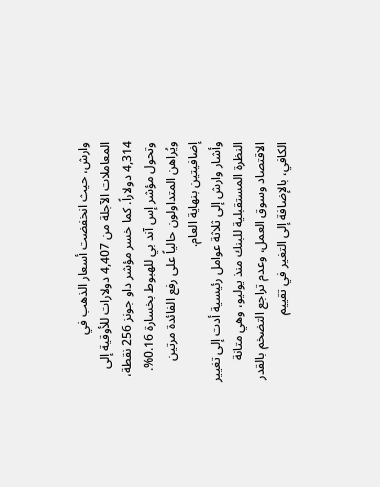وارش، حيث انخفضت أسعار الذهب في المعاملات الآجلة من 4,407 دولارات للأوقية إلى 4,314 دولاراً. كما خسر مؤشر داو جونز 256 نقطة، وتحول مؤشر إس آند بي للهبوط بخسارة 0.16%. ويُراهن المتداولون حالياً على رفع الفائدة مرتين إضافيتين بنهاية العام.
وأشار وارش إلى ثلاثة عوامل رئيسية أدت إلى تغيير النظرة المستقبلية للبنك منذ يوليو، وهي متانة الاقتصاد وسوق العمل، وعدم تراجع التضخم بالقدر الكافي، بالإضافة إلى التغير في تقييم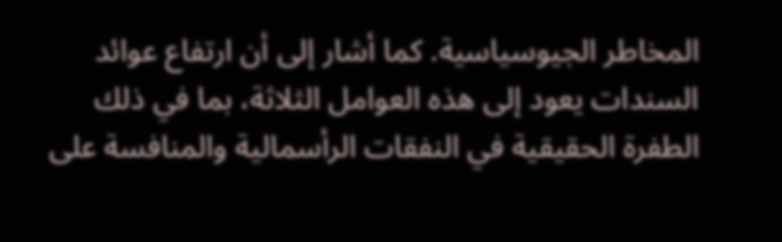المخاطر الجيوسياسية. كما أشار إلى أن ارتفاع عوائد السندات يعود إلى هذه العوامل الثلاثة، بما في ذلك الطفرة الحقيقية في النفقات الرأسمالية والمنافسة على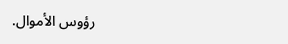رؤوس الأموال.